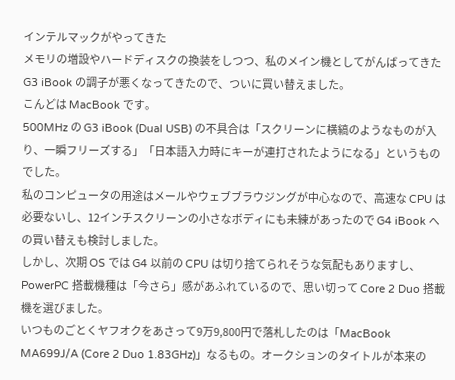インテルマックがやってきた
メモリの増設やハードディスクの換装をしつつ、私のメイン機としてがんばってきた G3 iBook の調子が悪くなってきたので、ついに買い替えました。
こんどは MacBook です。
500MHz の G3 iBook (Dual USB) の不具合は「スクリーンに横縞のようなものが入り、一瞬フリーズする」「日本語入力時にキーが連打されたようになる」というものでした。
私のコンピュータの用途はメールやウェブブラウジングが中心なので、高速な CPU は必要ないし、12インチスクリーンの小さなボディにも未練があったので G4 iBook への買い替えも検討しました。
しかし、次期 OS では G4 以前の CPU は切り捨てられそうな気配もありますし、PowerPC 搭載機種は「今さら」感があふれているので、思い切って Core 2 Duo 搭載機を選びました。
いつものごとくヤフオクをあさって9万9,800円で落札したのは「MacBook MA699J/A (Core 2 Duo 1.83GHz)」なるもの。オークションのタイトルが本来の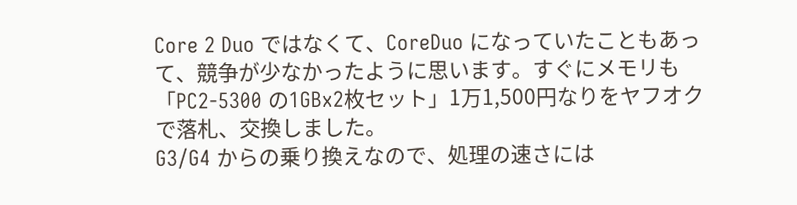Core 2 Duo ではなくて、CoreDuo になっていたこともあって、競争が少なかったように思います。すぐにメモリも「PC2-5300 の1GBx2枚セット」1万1,500円なりをヤフオクで落札、交換しました。
G3/G4 からの乗り換えなので、処理の速さには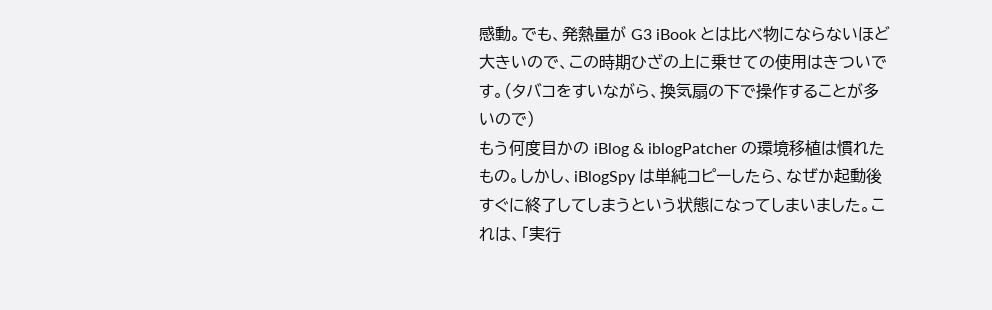感動。でも、発熱量が G3 iBook とは比べ物にならないほど大きいので、この時期ひざの上に乗せての使用はきついです。(タバコをすいながら、換気扇の下で操作することが多いので)
もう何度目かの iBlog & iblogPatcher の環境移植は慣れたもの。しかし、iBlogSpy は単純コピーしたら、なぜか起動後すぐに終了してしまうという状態になってしまいました。これは、「実行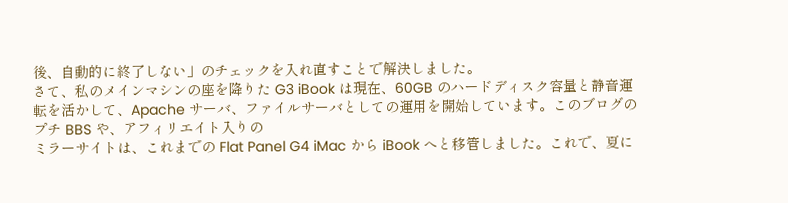後、自動的に終了しない」のチェックを入れ直すことで解決しました。
さて、私のメインマシンの座を降りた G3 iBook は現在、60GB のハードディスク容量と静音運転を活かして、Apache サーバ、ファイルサーバとしての運用を開始しています。このブログのプチ BBS や、アフィリエイト入りの
ミラーサイトは、これまでの Flat Panel G4 iMac から iBook へと移管しました。これで、夏に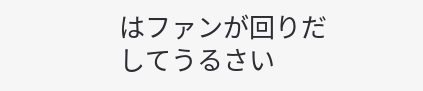はファンが回りだしてうるさい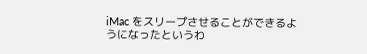iMac をスリープさせることができるようになったというわ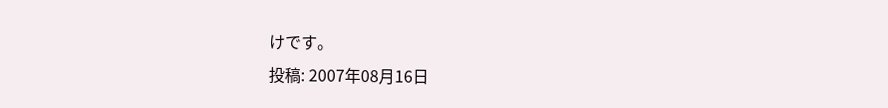けです。
投稿: 2007年08月16日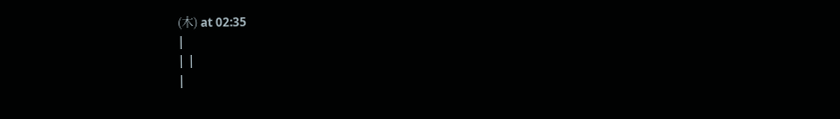(木) at 02:35
|
| |
|